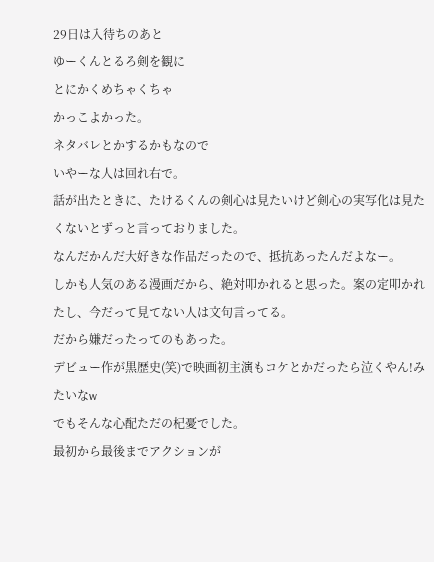29日は入待ちのあと
ゆーくんとるろ剣を観に
とにかくめちゃくちゃ
かっこよかった。
ネタバレとかするかもなので
いやーな人は回れ右で。
話が出たときに、たけるくんの剣心は見たいけど剣心の実写化は見たくないとずっと言っておりました。
なんだかんだ大好きな作品だったので、抵抗あったんだよなー。
しかも人気のある漫画だから、絶対叩かれると思った。案の定叩かれたし、今だって見てない人は文句言ってる。
だから嫌だったってのもあった。
デビュー作が黒歴史(笑)で映画初主演もコケとかだったら泣くやん!みたいなw
でもそんな心配ただの杞憂でした。
最初から最後までアクションが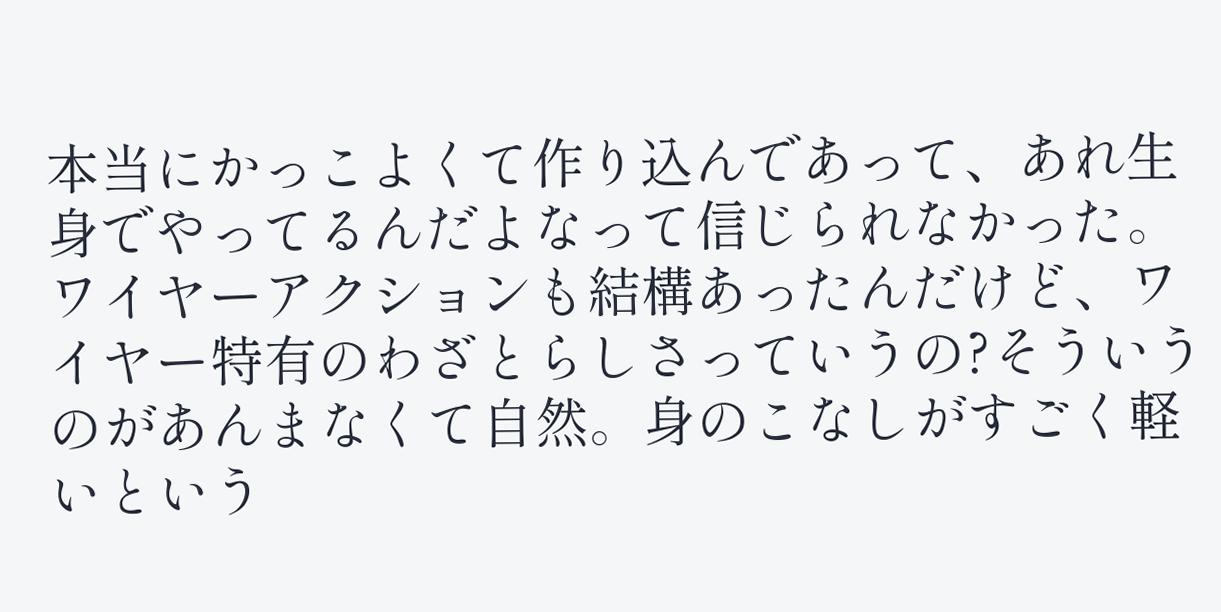本当にかっこよくて作り込んであって、あれ生身でやってるんだよなって信じられなかった。
ワイヤーアクションも結構あったんだけど、ワイヤー特有のわざとらしさっていうの?そういうのがあんまなくて自然。身のこなしがすごく軽いという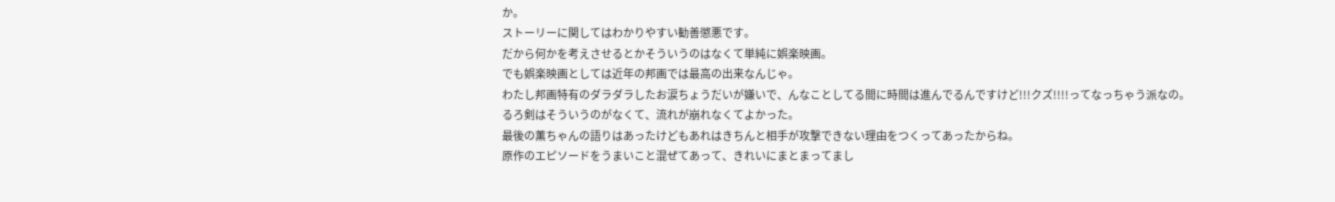か。
ストーリーに関してはわかりやすい勧善懲悪です。
だから何かを考えさせるとかそういうのはなくて単純に娯楽映画。
でも娯楽映画としては近年の邦画では最高の出来なんじゃ。
わたし邦画特有のダラダラしたお涙ちょうだいが嫌いで、んなことしてる間に時間は進んでるんですけど!!!クズ!!!!ってなっちゃう派なの。
るろ剣はそういうのがなくて、流れが崩れなくてよかった。
最後の薫ちゃんの語りはあったけどもあれはきちんと相手が攻撃できない理由をつくってあったからね。
原作のエピソードをうまいこと混ぜてあって、きれいにまとまってまし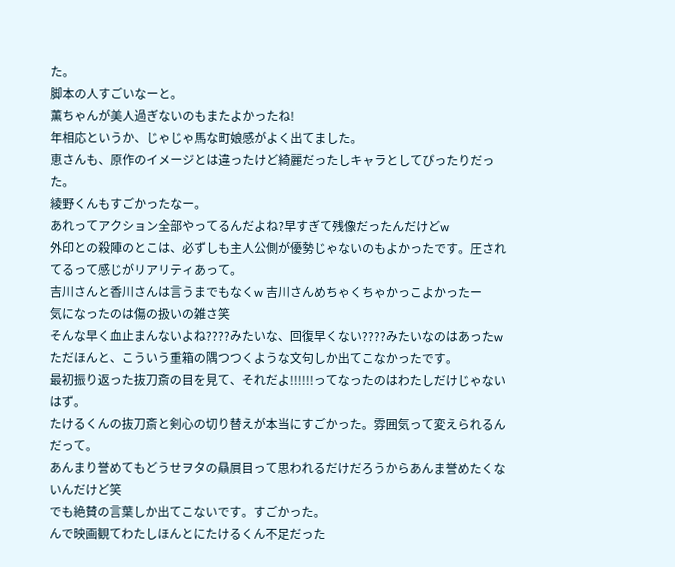た。
脚本の人すごいなーと。
薫ちゃんが美人過ぎないのもまたよかったね!
年相応というか、じゃじゃ馬な町娘感がよく出てました。
恵さんも、原作のイメージとは違ったけど綺麗だったしキャラとしてぴったりだった。
綾野くんもすごかったなー。
あれってアクション全部やってるんだよね?早すぎて残像だったんだけどw
外印との殺陣のとこは、必ずしも主人公側が優勢じゃないのもよかったです。圧されてるって感じがリアリティあって。
吉川さんと香川さんは言うまでもなくw 吉川さんめちゃくちゃかっこよかったー
気になったのは傷の扱いの雑さ笑
そんな早く血止まんないよね????みたいな、回復早くない????みたいなのはあったw
ただほんと、こういう重箱の隅つつくような文句しか出てこなかったです。
最初振り返った抜刀斎の目を見て、それだよ!!!!!!ってなったのはわたしだけじゃないはず。
たけるくんの抜刀斎と剣心の切り替えが本当にすごかった。雰囲気って変えられるんだって。
あんまり誉めてもどうせヲタの贔屓目って思われるだけだろうからあんま誉めたくないんだけど笑
でも絶賛の言葉しか出てこないです。すごかった。
んで映画観てわたしほんとにたけるくん不足だった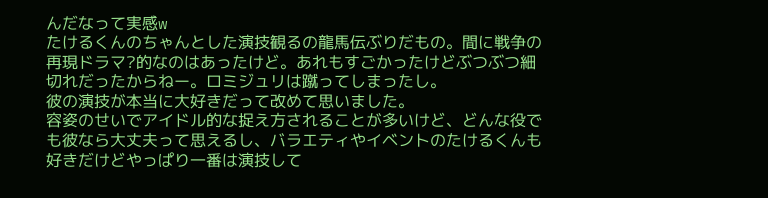んだなって実感w
たけるくんのちゃんとした演技観るの龍馬伝ぶりだもの。間に戦争の再現ドラマ?的なのはあったけど。あれもすごかったけどぶつぶつ細切れだったからねー。ロミジュリは蹴ってしまったし。
彼の演技が本当に大好きだって改めて思いました。
容姿のせいでアイドル的な捉え方されることが多いけど、どんな役でも彼なら大丈夫って思えるし、バラエティやイベントのたけるくんも好きだけどやっぱり一番は演技して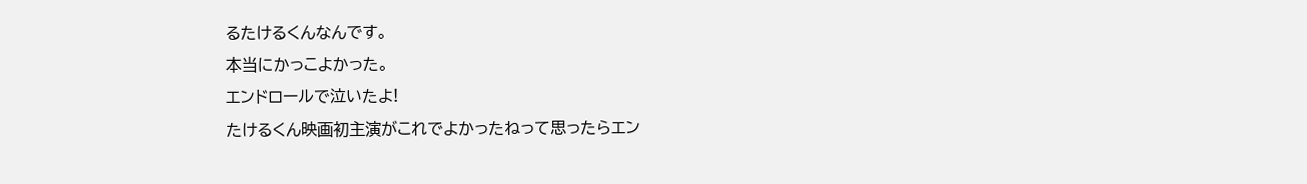るたけるくんなんです。
本当にかっこよかった。
エンドロールで泣いたよ!
たけるくん映画初主演がこれでよかったねって思ったらエン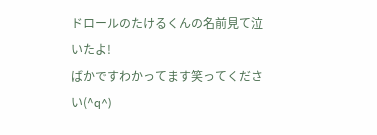ドロールのたけるくんの名前見て泣いたよ!
ばかですわかってます笑ってください(^q^)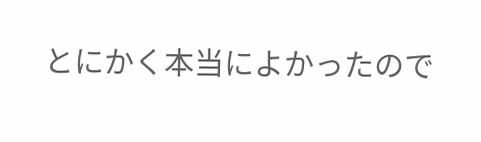とにかく本当によかったので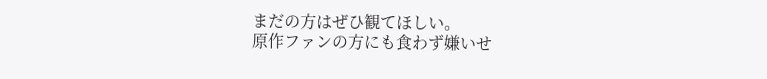まだの方はぜひ観てほしい。
原作ファンの方にも食わず嫌いせ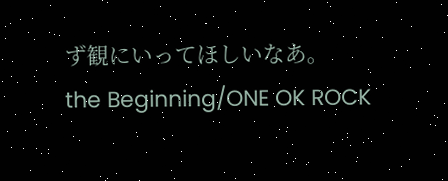ず観にいってほしいなあ。
the Beginning/ONE OK ROCK